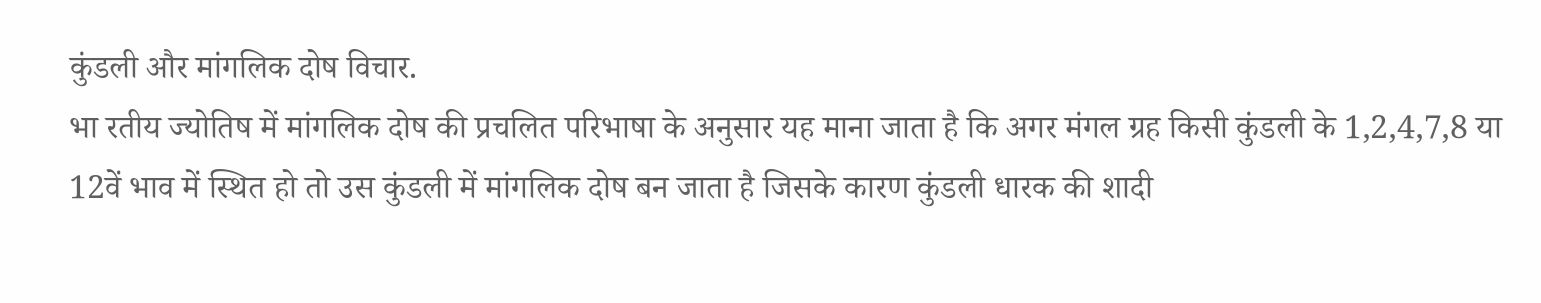कुंडली और मांगलिक दोष विचार.
भा रतीय ज्योतिष में मांगलिक दोष की प्रचलित परिभाषा के अनुसार यह माना जाता है कि अगर मंगल ग्रह किसी कुंडली के 1,2,4,7,8 या 12वें भाव में स्थित हो तो उस कुंडली में मांगलिक दोष बन जाता है जिसके कारण कुंडली धारक की शादी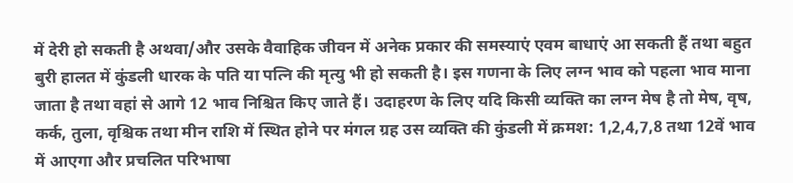में देरी हो सकती है अथवा/और उसके वैवाहिक जीवन में अनेक प्रकार की समस्याएं एवम बाधाएं आ सकती हैं तथा बहुत बुरी हालत में कुंडली धारक के पति या पत्नि की मृत्यु भी हो सकती है। इस गणना के लिए लग्न भाव को पहला भाव माना जाता है तथा वहां से आगे 12 भाव निश्चित किए जाते हैं। उदाहरण के लिए यदि किसी व्यक्ति का लग्न मेष है तो मेष, वृष, कर्क, तुला, वृश्चिक तथा मीन राशि में स्थित होने पर मंगल ग्रह उस व्यक्ति की कुंडली में क्रमश: 1,2,4,7,8 तथा 12वें भाव में आएगा और प्रचलित परिभाषा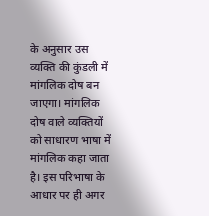के अनुसार उस व्यक्ति की कुंडली में मांगलिक दोष बन जाएगा। मांगलिक दोष वाले व्यक्तियों को साधारण भाषा में मांगलिक कहा जाता है। इस परिभाषा के आधार पर ही अगर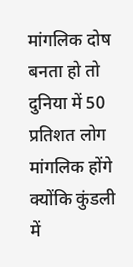मांगलिक दोष बनता हो तो दुनिया में 50 प्रतिशत लोग मांगलिक होंगे क्योंकि कुंडली में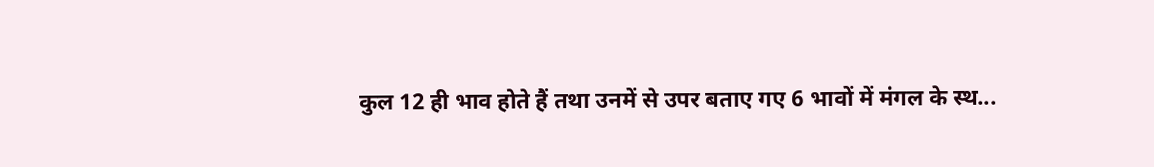कुल 12 ही भाव होते हैं तथा उनमें से उपर बताए गए 6 भावों में मंगल के स्थ...